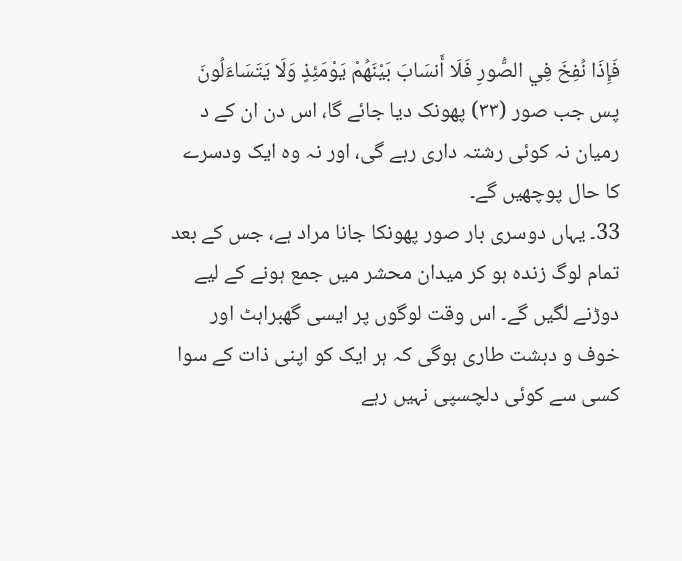فَإِذَا نُفِخَ فِي الصُّورِ فَلَا أَنسَابَ بَيْنَهُمْ يَوْمَئِذٍ وَلَا يَتَسَاءَلُونَ
پس جب صور (٣٣) پھونک دیا جائے گا، اس دن ان کے د رمیان نہ کوئی رشتہ داری رہے گی، اور نہ وہ ایک ودسرے کا حال پوچھیں گے۔
33۔ یہاں دوسری بار صور پھونکا جانا مراد ہے، جس کے بعد تمام لوگ زندہ ہو کر میدان محشر میں جمع ہونے کے لیے دوڑنے لگیں گے۔ اس وقت لوگوں پر ایسی گھبراہٹ اور خوف و دہشت طاری ہوگی کہ ہر ایک کو اپنی ذات کے سوا کسی سے کوئی دلچسپی نہیں رہے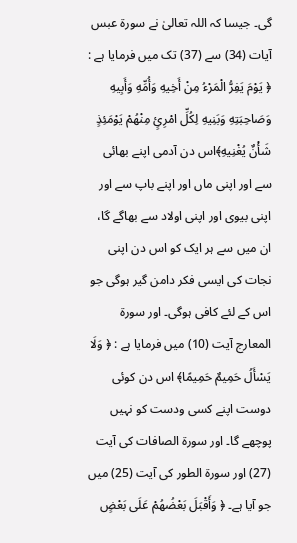گی۔ جیسا کہ اللہ تعالیٰ نے سورۃ عبس آیات (34) سے (37) تک میں فرمایا ہے : ﴿ يَوْمَ يَفِرُّ الْمَرْءُ مِنْ أَخِيهِ وَأُمِّهِ وَأَبِيهِ وَصَاحِبَتِهِ وَبَنِيهِ لِكُلِّ امْرِئٍ مِنْهُمْ يَوْمَئِذٍ شَأْنٌ يُغْنِيهِ﴾اس دن آدمی اپنے بھائی سے اور اپنی ماں اور اپنے باپ سے اور اپنی بیوی اور اپنی اولاد سے بھاگے گا، ان میں سے ہر ایک کو اس دن اپنی نجات کی ایسی فکر دامن گیر ہوگی جو اس کے لئے کافی ہوگی۔ اور سورۃ المعارج آیت (10) میں فرمایا ہے : ﴿ وَلَا يَسْأَلُ حَمِيمٌ حَمِيمًا﴾ اس دن کوئی دوست اپنے کسی ودست کو نہیں پوچھے گا۔ اور سورۃ الصافات کی آیت (27) اور سورۃ الطور کی آیت (25) میں جو آیا ہے۔ ﴿ وَأَقْبَلَ بَعْضُهُمْ عَلَى بَعْضٍ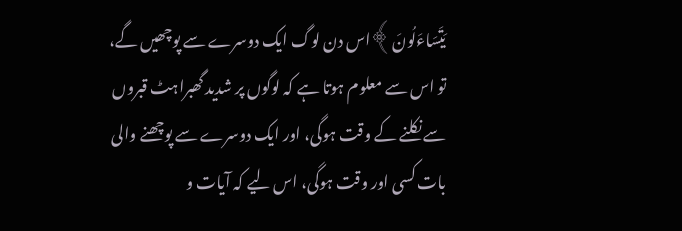يَتَسَاءَلُونَ﴾اس دن لوگ ایک دوسرے سے پوچھیں گے، تو اس سے معلوم ہوتا ہے کہ لوگوں پر شدید گھبراہٹ قبروں سے نکلنے کے وقت ہوگی، اور ایک دوسرے سے پوچھنے والی بات کسی اور وقت ہوگی، اس لیے کہ آیات و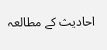احادیث کے مطالعہ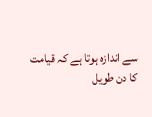سے اندازہ ہوتا ہے کہ قیامت کا دن طویل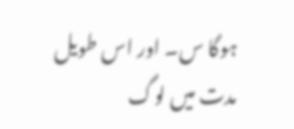ہوگا س۔ اور اس طویل مدت میں لوگ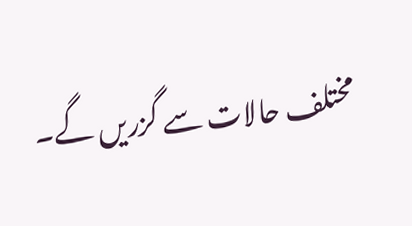مختلف حالات سے گزریں گے۔